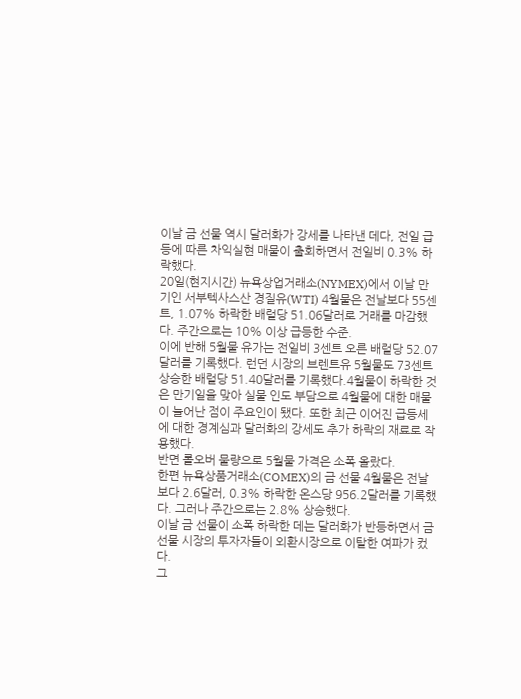이날 금 선물 역시 달러화가 강세를 나타낸 데다, 전일 급등에 따른 차익실현 매물이 출회하면서 전일비 0.3% 하락했다.
20일(현지시간) 뉴욕상업거래소(NYMEX)에서 이날 만기인 서부텍사스산 경질유(WTI) 4월물은 전날보다 55센트, 1.07% 하락한 배럴당 51.06달러로 거래를 마감했다. 주간으로는 10% 이상 급등한 수준.
이에 반해 5월물 유가는 전일비 3센트 오른 배럴당 52.07달러를 기록했다. 런던 시장의 브렌트유 5월물도 73센트 상승한 배럴당 51.40달러를 기록했다.4월물이 하락한 것은 만기일을 맞아 실물 인도 부담으로 4월물에 대한 매물이 늘어난 점이 주요인이 됐다. 또한 최근 이어진 급등세에 대한 경계심과 달러화의 강세도 추가 하락의 재료로 작용했다.
반면 롤오버 물량으로 5월물 가격은 소폭 올랐다.
한편 뉴욕상품거래소(COMEX)의 금 선물 4월물은 전날보다 2.6달러, 0.3% 하락한 온스당 956.2달러를 기록했다. 그러나 주간으로는 2.8% 상승했다.
이날 금 선물이 소폭 하락한 데는 달러화가 반등하면서 금 선물 시장의 투자자들이 외환시장으로 이탈한 여파가 컸다.
그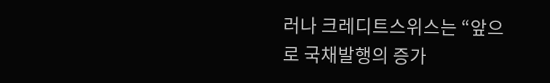러나 크레디트스위스는 “앞으로 국채발행의 증가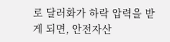로 달러화가 하락 압력을 받게 되면, 안전자산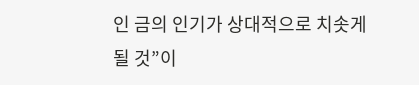인 금의 인기가 상대적으로 치솟게 될 것”이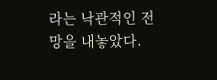라는 낙관적인 전망을 내놓았다.